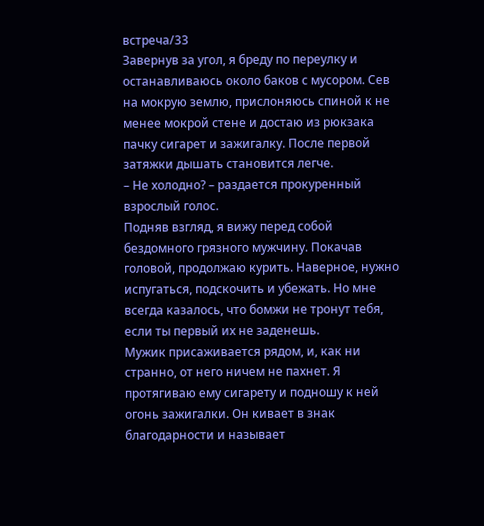встреча/33
Завернув за угол, я бреду по переулку и останавливаюсь около баков с мусором. Сев на мокрую землю, прислоняюсь спиной к не менее мокрой стене и достаю из рюкзака пачку сигарет и зажигалку. После первой затяжки дышать становится легче.
– Не холодно? – раздается прокуренный взрослый голос.
Подняв взгляд, я вижу перед собой бездомного грязного мужчину. Покачав головой, продолжаю курить. Наверное, нужно испугаться, подскочить и убежать. Но мне всегда казалось, что бомжи не тронут тебя, если ты первый их не заденешь.
Мужик присаживается рядом, и, как ни странно, от него ничем не пахнет. Я протягиваю ему сигарету и подношу к ней огонь зажигалки. Он кивает в знак благодарности и называет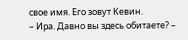свое имя. Его зовут Кевин.
– Ира. Давно вы здесь обитаете? –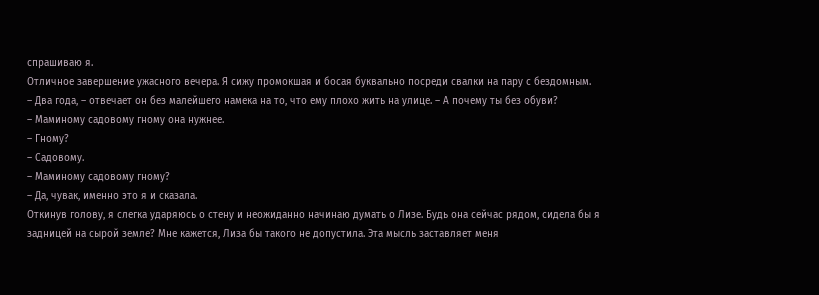спрашиваю я.
Отличное завершение ужасного вечера. Я сижу промокшая и босая буквально посреди свалки на пару с бездомным.
– Два года, – отвечает он без малейшего намека на то, что ему плохо жить на улице. – А почему ты без обуви?
– Маминому садовому гному она нужнее.
– Гному?
– Садовому.
– Маминому садовому гному?
– Да, чувак, именно это я и сказала.
Откинув голову, я слегка ударяюсь о стену и неожиданно начинаю думать о Лизе. Будь она сейчас рядом, сидела бы я задницей на сырой земле? Мне кажется, Лиза бы такого не допустила. Эта мысль заставляет меня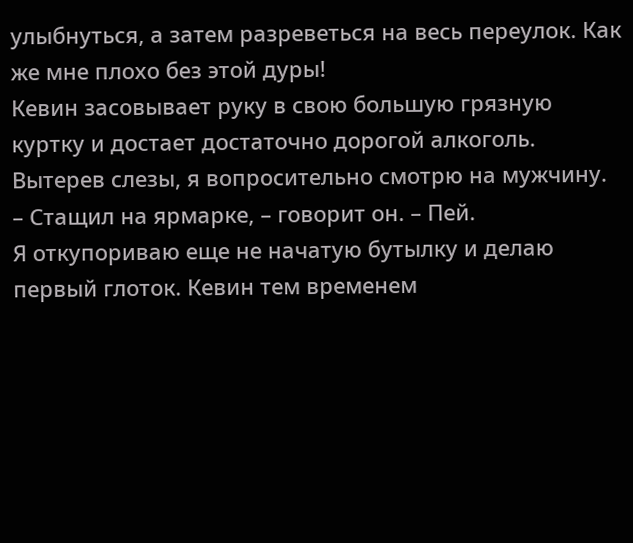улыбнуться, а затем разреветься на весь переулок. Как же мне плохо без этой дуры!
Кевин засовывает руку в свою большую грязную куртку и достает достаточно дорогой алкоголь. Вытерев слезы, я вопросительно смотрю на мужчину.
– Стащил на ярмарке, – говорит он. – Пей.
Я откупориваю еще не начатую бутылку и делаю первый глоток. Кевин тем временем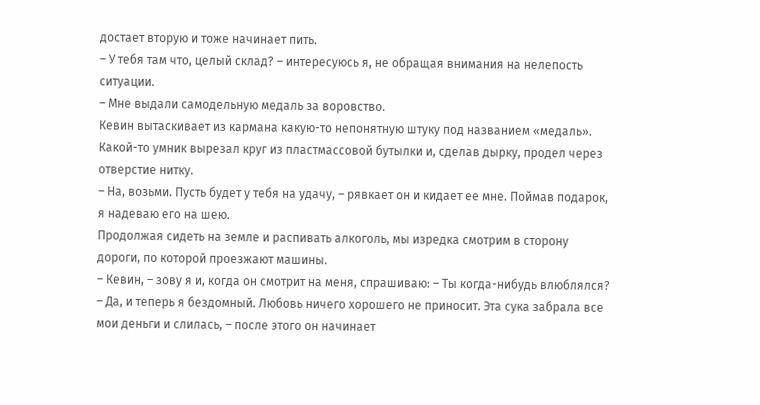достает вторую и тоже начинает пить.
– У тебя там что, целый склад? – интересуюсь я, не обращая внимания на нелепость ситуации.
– Мне выдали самодельную медаль за воровство.
Кевин вытаскивает из кармана какую-то непонятную штуку под названием «медаль». Какой-то умник вырезал круг из пластмассовой бутылки и, сделав дырку, продел через отверстие нитку.
– На, возьми. Пусть будет у тебя на удачу, – рявкает он и кидает ее мне. Поймав подарок, я надеваю его на шею.
Продолжая сидеть на земле и распивать алкоголь, мы изредка смотрим в сторону дороги, по которой проезжают машины.
– Кевин, – зову я и, когда он смотрит на меня, спрашиваю: – Ты когда-нибудь влюблялся?
– Да, и теперь я бездомный. Любовь ничего хорошего не приносит. Эта сука забрала все мои деньги и слилась, – после этого он начинает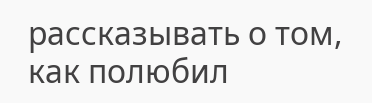рассказывать о том, как полюбил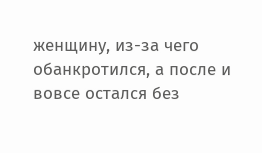женщину, из-за чего обанкротился, а после и вовсе остался без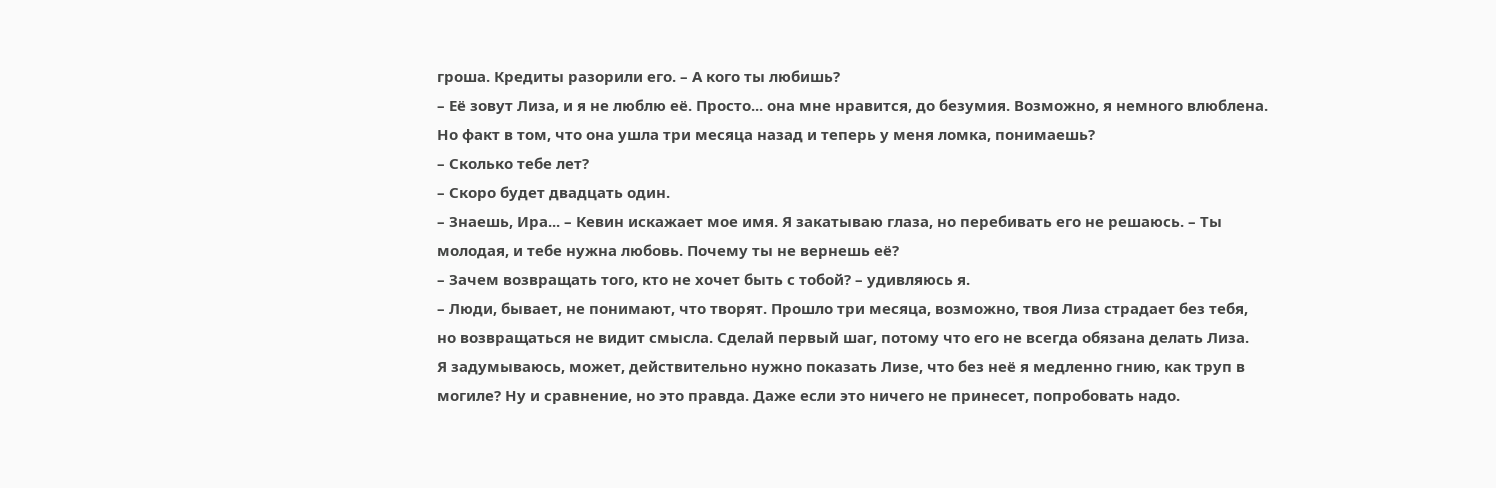гроша. Кредиты разорили его. – А кого ты любишь?
– Её зовут Лиза, и я не люблю её. Просто... она мне нравится, до безумия. Возможно, я немного влюблена. Но факт в том, что она ушла три месяца назад и теперь у меня ломка, понимаешь?
– Сколько тебе лет?
– Скоро будет двадцать один.
– Знаешь, Ира... – Кевин искажает мое имя. Я закатываю глаза, но перебивать его не решаюсь. – Ты молодая, и тебе нужна любовь. Почему ты не вернешь её?
– Зачем возвращать того, кто не хочет быть с тобой? – удивляюсь я.
– Люди, бывает, не понимают, что творят. Прошло три месяца, возможно, твоя Лиза страдает без тебя, но возвращаться не видит смысла. Сделай первый шаг, потому что его не всегда обязана делать Лиза.
Я задумываюсь, может, действительно нужно показать Лизе, что без неё я медленно гнию, как труп в могиле? Ну и сравнение, но это правда. Даже если это ничего не принесет, попробовать надо.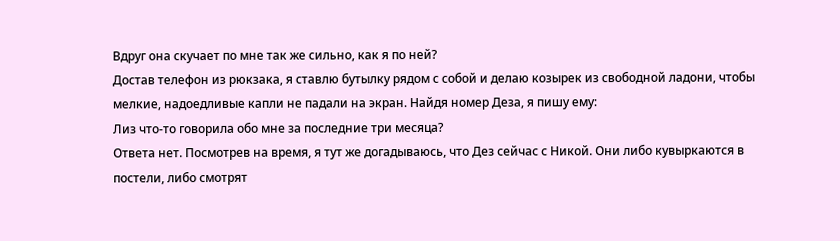Вдруг она скучает по мне так же сильно, как я по ней?
Достав телефон из рюкзака, я ставлю бутылку рядом с собой и делаю козырек из свободной ладони, чтобы мелкие, надоедливые капли не падали на экран. Найдя номер Деза, я пишу ему:
Лиз что-то говорила обо мне за последние три месяца?
Ответа нет. Посмотрев на время, я тут же догадываюсь, что Дез сейчас с Никой. Они либо кувыркаются в постели, либо смотрят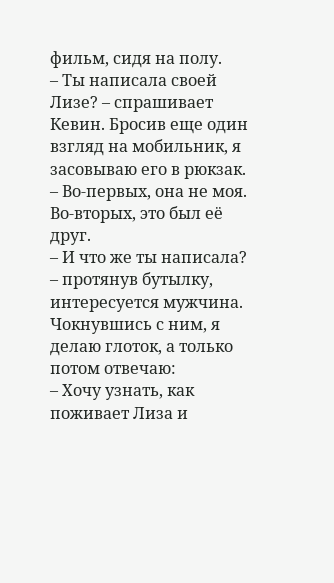фильм, сидя на полу.
– Ты написала своей Лизе? – спрашивает Кевин. Бросив еще один взгляд на мобильник, я засовываю его в рюкзак.
– Во-первых, она не моя. Во-вторых, это был её друг.
– И что же ты написала? – протянув бутылку, интересуется мужчина.
Чокнувшись с ним, я делаю глоток, а только потом отвечаю:
– Хочу узнать, как поживает Лиза и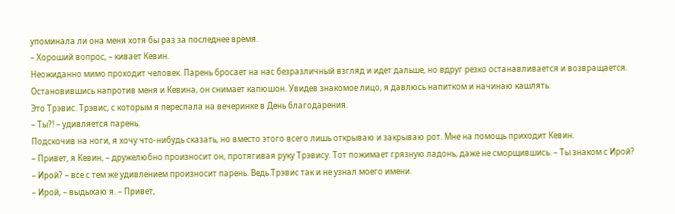упоминала ли она меня хотя бы раз за последнее время.
– Хороший вопрос, – кивает Кевин.
Неожиданно мимо проходит человек. Парень бросает на нас безразличный взгляд и идет дальше, но вдруг резко останавливается и возвращается. Остановившись напротив меня и Кевина, он снимает капюшон. Увидев знакомое лицо, я давлюсь напитком и начинаю кашлять.
Это Трэвис. Трэвис, с которым я переспала на вечеринке в День благодарения.
– Ты?! – удивляется парень.
Подскочив на ноги, я хочу что-нибудь сказать, но вместо этого всего лишь открываю и закрываю рот. Мне на помощь приходит Кевин.
– Привет, я Кевин, – дружелюбно произносит он, протягивая руку Трэвису. Тот пожимает грязную ладонь, даже не сморщившись. – Ты знаком с Ирой?
– Ирой? – все с тем же удивлением произносит парень. Ведь Трэвис так и не узнал моего имени.
– Ирой, – выдыхаю я. – Привет,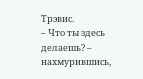Трэвис.
– Что ты здесь делаешь? – нахмурившись,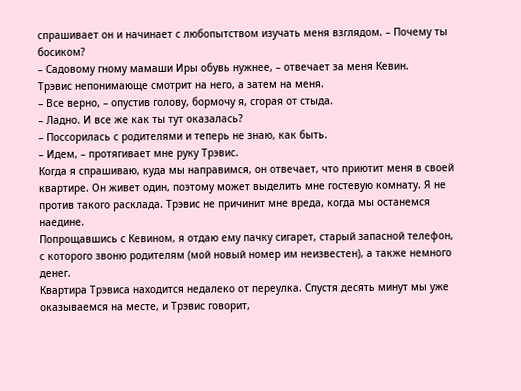спрашивает он и начинает с любопытством изучать меня взглядом. – Почему ты босиком?
– Садовому гному мамаши Иры обувь нужнее, – отвечает за меня Кевин.
Трэвис непонимающе смотрит на него, а затем на меня.
– Все верно, – опустив голову, бормочу я, сгорая от стыда.
– Ладно. И все же как ты тут оказалась?
– Поссорилась с родителями и теперь не знаю, как быть.
– Идем, – протягивает мне руку Трэвис.
Когда я спрашиваю, куда мы направимся, он отвечает, что приютит меня в своей квартире. Он живет один, поэтому может выделить мне гостевую комнату. Я не против такого расклада. Трэвис не причинит мне вреда, когда мы останемся наедине.
Попрощавшись с Кевином, я отдаю ему пачку сигарет, старый запасной телефон, с которого звоню родителям (мой новый номер им неизвестен), а также немного денег.
Квартира Трэвиса находится недалеко от переулка. Спустя десять минут мы уже оказываемся на месте, и Трэвис говорит,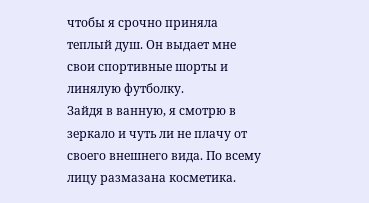чтобы я срочно приняла теплый душ. Он выдает мне свои спортивные шорты и линялую футболку.
Зайдя в ванную, я смотрю в зеркало и чуть ли не плачу от своего внешнего вида. По всему лицу размазана косметика.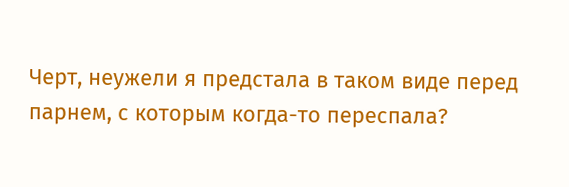Черт, неужели я предстала в таком виде перед парнем, с которым когда-то переспала?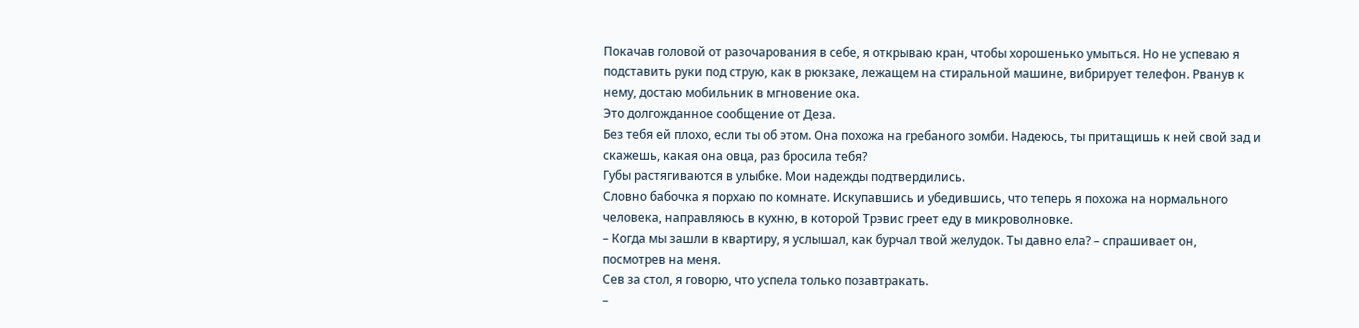Покачав головой от разочарования в себе, я открываю кран, чтобы хорошенько умыться. Но не успеваю я подставить руки под струю, как в рюкзаке, лежащем на стиральной машине, вибрирует телефон. Рванув к нему, достаю мобильник в мгновение ока.
Это долгожданное сообщение от Деза.
Без тебя ей плохо, если ты об этом. Она похожа на гребаного зомби. Надеюсь, ты притащишь к ней свой зад и скажешь, какая она овца, раз бросила тебя?
Губы растягиваются в улыбке. Мои надежды подтвердились.
Словно бабочка я порхаю по комнате. Искупавшись и убедившись, что теперь я похожа на нормального человека, направляюсь в кухню, в которой Трэвис греет еду в микроволновке.
– Когда мы зашли в квартиру, я услышал, как бурчал твой желудок. Ты давно ела? – спрашивает он, посмотрев на меня.
Сев за стол, я говорю, что успела только позавтракать.
–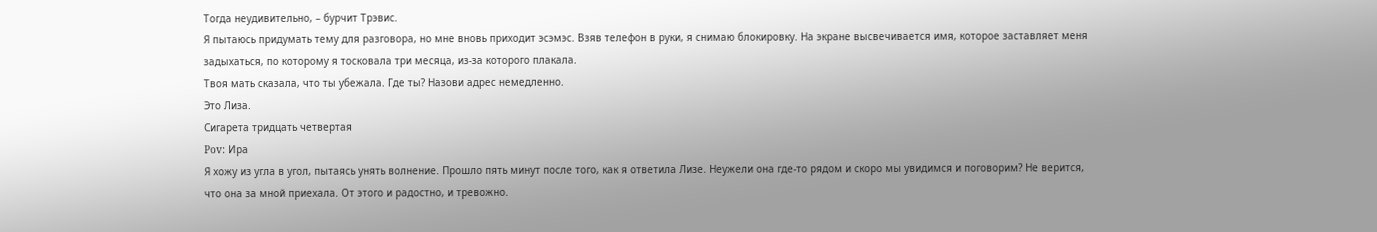Тогда неудивительно, – бурчит Трэвис.
Я пытаюсь придумать тему для разговора, но мне вновь приходит эсэмэс. Взяв телефон в руки, я снимаю блокировку. На экране высвечивается имя, которое заставляет меня задыхаться, по которому я тосковала три месяца, из-за которого плакала.
Твоя мать сказала, что ты убежала. Где ты? Назови адрес немедленно.
Это Лиза.
Сигарета тридцать четвертая
Pov: Ира
Я хожу из угла в угол, пытаясь унять волнение. Прошло пять минут после того, как я ответила Лизе. Неужели она где-то рядом и скоро мы увидимся и поговорим? Не верится, что она за мной приехала. От этого и радостно, и тревожно.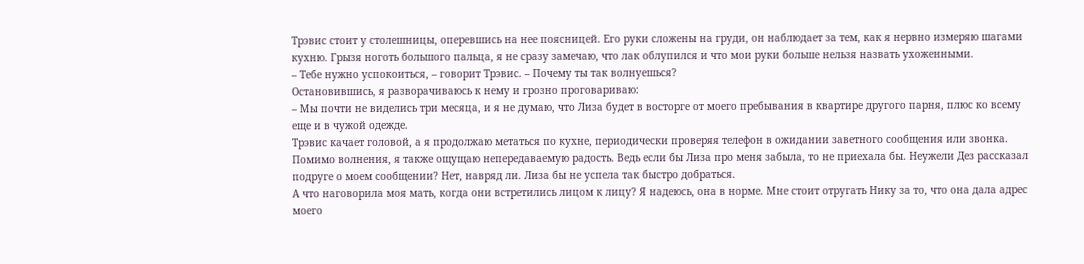Трэвис стоит у столешницы, оперевшись на нее поясницей. Его руки сложены на груди, он наблюдает за тем, как я нервно измеряю шагами кухню. Грызя ноготь большого пальца, я не сразу замечаю, что лак облупился и что мои руки больше нельзя назвать ухоженными.
– Тебе нужно успокоиться, – говорит Трэвис. – Почему ты так волнуешься?
Остановившись, я разворачиваюсь к нему и грозно проговариваю:
– Мы почти не виделись три месяца, и я не думаю, что Лиза будет в восторге от моего пребывания в квартире другого парня, плюс ко всему еще и в чужой одежде.
Трэвис качает головой, а я продолжаю метаться по кухне, периодически проверяя телефон в ожидании заветного сообщения или звонка.
Помимо волнения, я также ощущаю непередаваемую радость. Ведь если бы Лиза про меня забыла, то не приехала бы. Неужели Дез рассказал подруге о моем сообщении? Нет, навряд ли. Лиза бы не успела так быстро добраться.
А что наговорила моя мать, когда они встретились лицом к лицу? Я надеюсь, она в норме. Мне стоит отругать Нику за то, что она дала адрес моего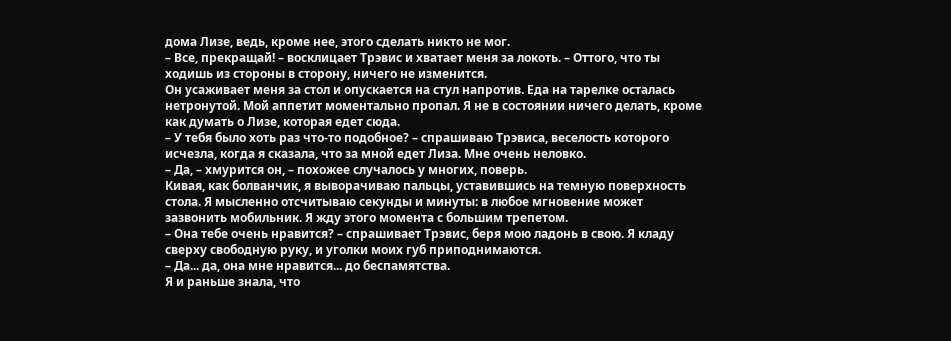дома Лизе, ведь, кроме нее, этого сделать никто не мог.
– Все, прекращай! – восклицает Трэвис и хватает меня за локоть. – Оттого, что ты ходишь из стороны в сторону, ничего не изменится.
Он усаживает меня за стол и опускается на стул напротив. Еда на тарелке осталась нетронутой. Мой аппетит моментально пропал. Я не в состоянии ничего делать, кроме как думать о Лизе, которая едет сюда.
– У тебя было хоть раз что-то подобное? – спрашиваю Трэвиса, веселость которого исчезла, когда я сказала, что за мной едет Лиза. Мне очень неловко.
– Да, – хмурится он, – похожее случалось у многих, поверь.
Кивая, как болванчик, я выворачиваю пальцы, уставившись на темную поверхность стола. Я мысленно отсчитываю секунды и минуты: в любое мгновение может зазвонить мобильник. Я жду этого момента с большим трепетом.
– Она тебе очень нравится? – спрашивает Трэвис, беря мою ладонь в свою. Я кладу сверху свободную руку, и уголки моих губ приподнимаются.
– Да... да, она мне нравится... до беспамятства.
Я и раньше знала, что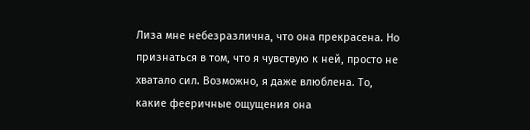Лиза мне небезразлична, что она прекрасена. Но признаться в том, что я чувствую к ней, просто не хватало сил. Возможно, я даже влюблена. То, какие фееричные ощущения она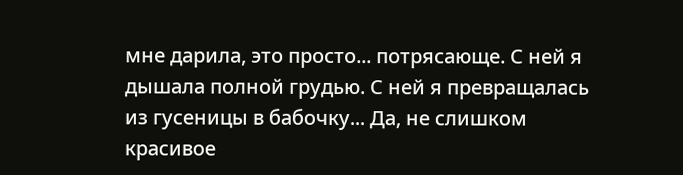мне дарила, это просто... потрясающе. С ней я дышала полной грудью. С ней я превращалась из гусеницы в бабочку... Да, не слишком красивое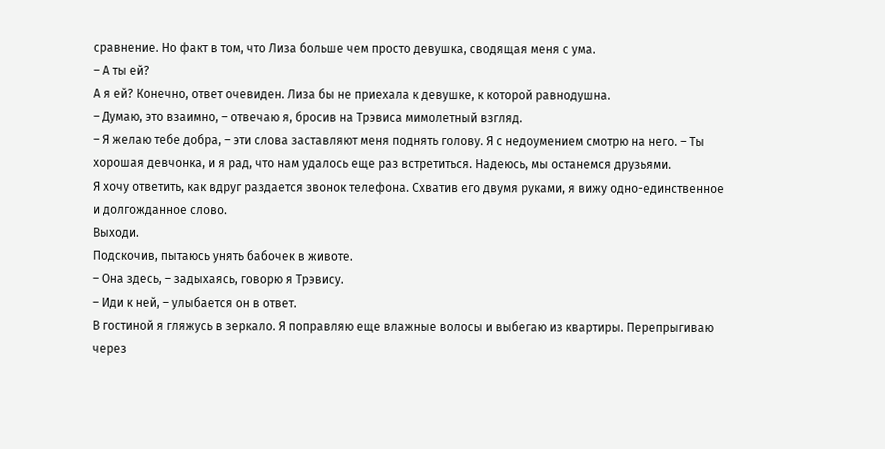сравнение. Но факт в том, что Лиза больше чем просто девушка, сводящая меня с ума.
– А ты ей?
А я ей? Конечно, ответ очевиден. Лиза бы не приехала к девушке, к которой равнодушна.
– Думаю, это взаимно, – отвечаю я, бросив на Трэвиса мимолетный взгляд.
– Я желаю тебе добра, – эти слова заставляют меня поднять голову. Я с недоумением смотрю на него. – Ты хорошая девчонка, и я рад, что нам удалось еще раз встретиться. Надеюсь, мы останемся друзьями.
Я хочу ответить, как вдруг раздается звонок телефона. Схватив его двумя руками, я вижу одно-единственное и долгожданное слово.
Выходи.
Подскочив, пытаюсь унять бабочек в животе.
– Она здесь, – задыхаясь, говорю я Трэвису.
– Иди к ней, – улыбается он в ответ.
В гостиной я гляжусь в зеркало. Я поправляю еще влажные волосы и выбегаю из квартиры. Перепрыгиваю через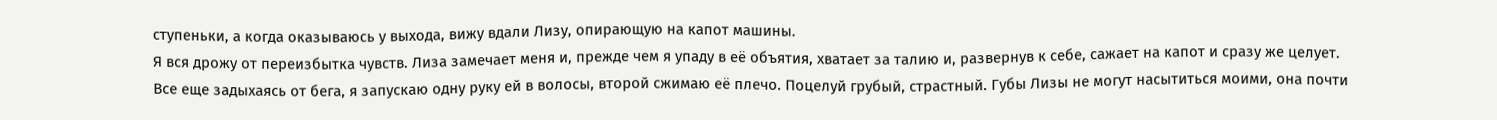ступеньки, а когда оказываюсь у выхода, вижу вдали Лизу, опирающую на капот машины.
Я вся дрожу от переизбытка чувств. Лиза замечает меня и, прежде чем я упаду в её объятия, хватает за талию и, развернув к себе, сажает на капот и сразу же целует.
Все еще задыхаясь от бега, я запускаю одну руку ей в волосы, второй сжимаю её плечо. Поцелуй грубый, страстный. Губы Лизы не могут насытиться моими, она почти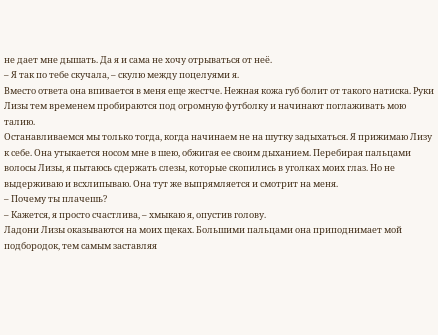не дает мне дышать. Да я и сама не хочу отрываться от неё.
– Я так по тебе скучала, – скулю между поцелуями я.
Вместо ответа она впивается в меня еще жестче. Нежная кожа губ болит от такого натиска. Руки Лизы тем временем пробираются под огромную футболку и начинают поглаживать мою талию.
Останавливаемся мы только тогда, когда начинаем не на шутку задыхаться. Я прижимаю Лизу к себе. Она утыкается носом мне в шею, обжигая ее своим дыханием. Перебирая пальцами волосы Лизы, я пытаюсь сдержать слезы, которые скопились в уголках моих глаз. Но не выдерживаю и всхлипываю. Она тут же выпрямляется и смотрит на меня.
– Почему ты плачешь?
– Кажется, я просто счастлива, – хмыкаю я, опустив голову.
Ладони Лизы оказываются на моих щеках. Большими пальцами она приподнимает мой подбородок, тем самым заставляя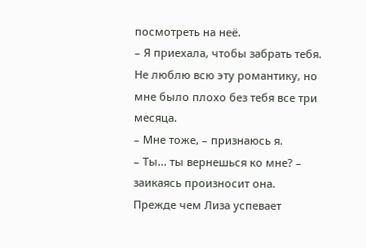посмотреть на неё.
– Я приехала, чтобы забрать тебя. Не люблю всю эту романтику, но мне было плохо без тебя все три месяца.
– Мне тоже, – признаюсь я.
– Ты... ты вернешься ко мне? – заикаясь произносит она.
Прежде чем Лиза успевает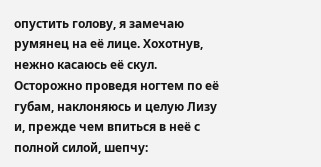опустить голову, я замечаю румянец на её лице. Хохотнув, нежно касаюсь её скул. Осторожно проведя ногтем по её губам, наклоняюсь и целую Лизу и, прежде чем впиться в неё с полной силой, шепчу: